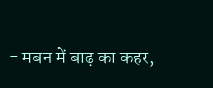- मबन में बाढ़ का कहर,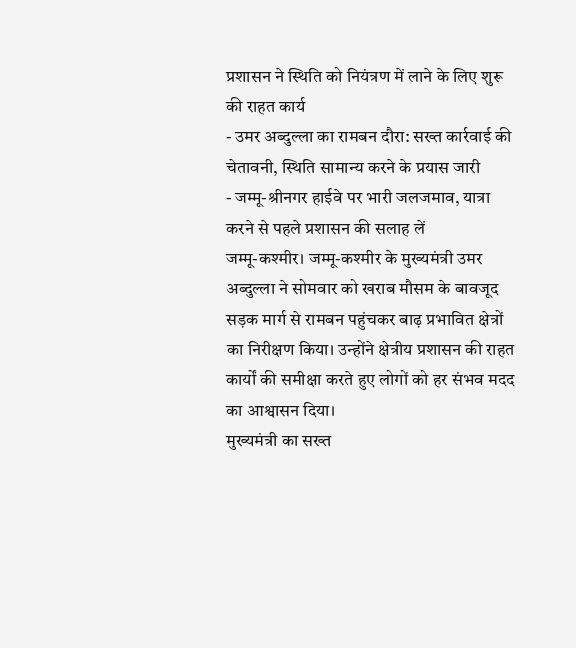प्रशासन ने स्थिति को नियंत्रण में लाने के लिए शुरू की राहत कार्य
- उमर अब्दुल्ला का रामबन दौरा: सख्त कार्रवाई की चेतावनी, स्थिति सामान्य करने के प्रयास जारी
- जम्मू-श्रीनगर हाईवे पर भारी जलजमाव, यात्रा करने से पहले प्रशासन की सलाह लें
जम्मू-कश्मीर। जम्मू-कश्मीर के मुख्यमंत्री उमर अब्दुल्ला ने सोमवार को खराब मौसम के बावजूद सड़क मार्ग से रामबन पहुंचकर बाढ़ प्रभावित क्षेत्रों का निरीक्षण किया। उन्होंने क्षेत्रीय प्रशासन की राहत कार्यों की समीक्षा करते हुए लोगों को हर संभव मदद का आश्वासन दिया।
मुख्यमंत्री का सख्त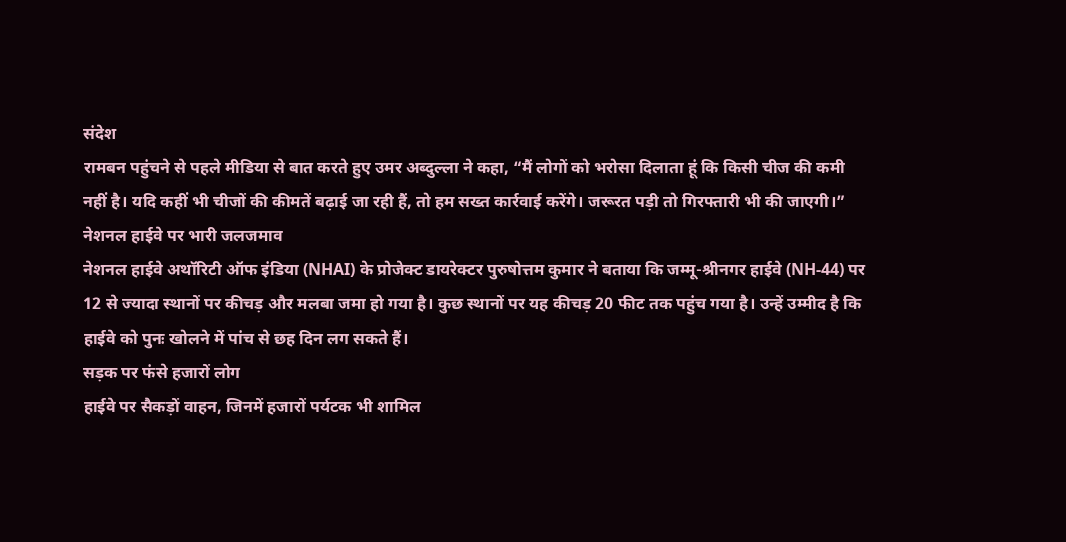संदेश
रामबन पहुंचने से पहले मीडिया से बात करते हुए उमर अब्दुल्ला ने कहा, “मैं लोगों को भरोसा दिलाता हूं कि किसी चीज की कमी नहीं है। यदि कहीं भी चीजों की कीमतें बढ़ाई जा रही हैं, तो हम सख्त कार्रवाई करेंगे। जरूरत पड़ी तो गिरफ्तारी भी की जाएगी।”
नेशनल हाईवे पर भारी जलजमाव
नेशनल हाईवे अथॉरिटी ऑफ इंडिया (NHAI) के प्रोजेक्ट डायरेक्टर पुरुषोत्तम कुमार ने बताया कि जम्मू-श्रीनगर हाईवे (NH-44) पर 12 से ज्यादा स्थानों पर कीचड़ और मलबा जमा हो गया है। कुछ स्थानों पर यह कीचड़ 20 फीट तक पहुंच गया है। उन्हें उम्मीद है कि हाईवे को पुनः खोलने में पांच से छह दिन लग सकते हैं।
सड़क पर फंसे हजारों लोग
हाईवे पर सैकड़ों वाहन, जिनमें हजारों पर्यटक भी शामिल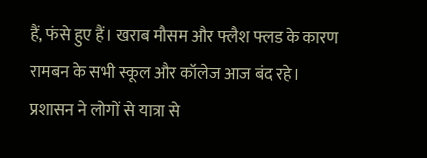हैं, फंसे हुए हैं। खराब मौसम और फ्लैश फ्लड के कारण रामबन के सभी स्कूल और कॉलेज आज बंद रहे। प्रशासन ने लोगों से यात्रा से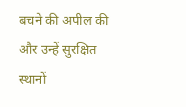बचने की अपील की और उन्हें सुरक्षित स्थानों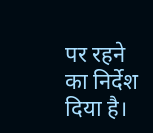पर रहने का निर्देश दिया है।